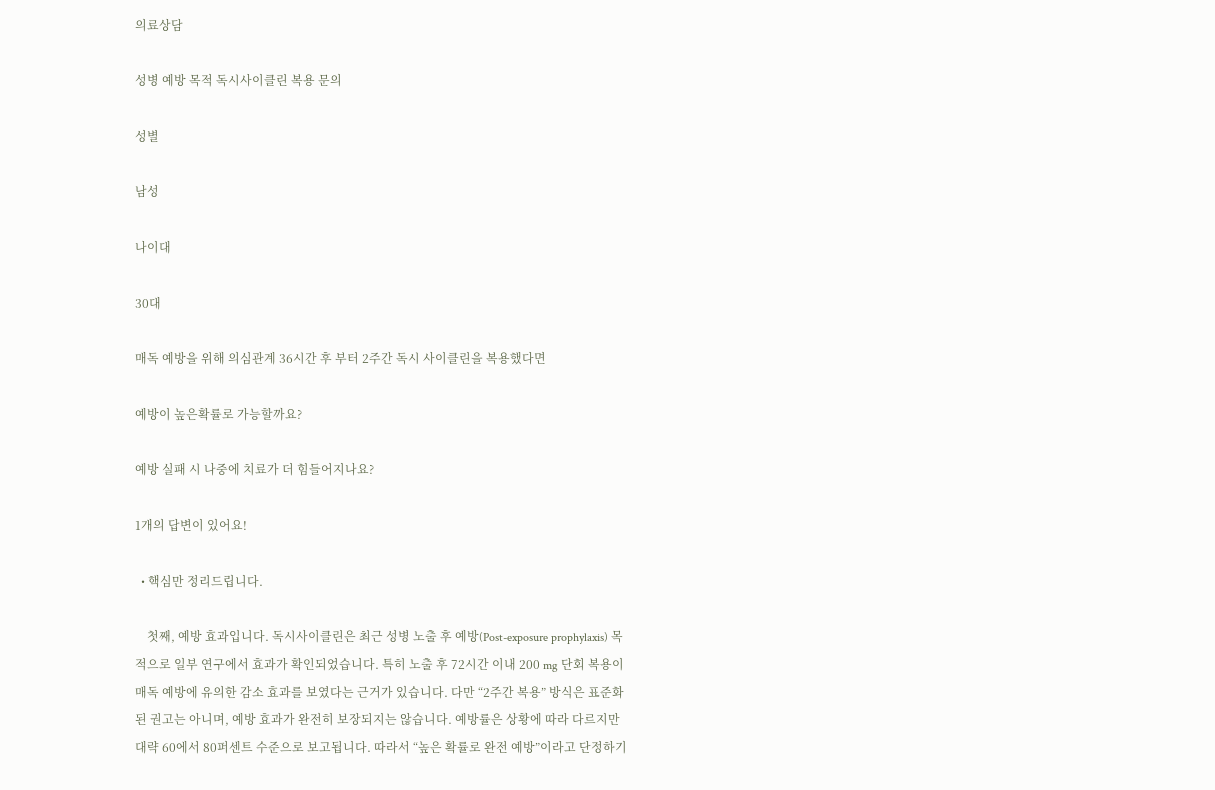의료상담

성병 예방 목적 독시사이클린 복용 문의

성별

남성

나이대

30대

매독 예방을 위해 의심관계 36시간 후 부터 2주간 독시 사이클린을 복용했다면

예방이 높은확률로 가능할까요?

예방 실패 시 나중에 치료가 더 힘들어지나요?

1개의 답변이 있어요!

  • 핵심만 정리드립니다.

    첫째, 예방 효과입니다. 독시사이클린은 최근 성병 노출 후 예방(Post-exposure prophylaxis) 목적으로 일부 연구에서 효과가 확인되었습니다. 특히 노출 후 72시간 이내 200 mg 단회 복용이 매독 예방에 유의한 감소 효과를 보였다는 근거가 있습니다. 다만 “2주간 복용” 방식은 표준화된 권고는 아니며, 예방 효과가 완전히 보장되지는 않습니다. 예방률은 상황에 따라 다르지만 대략 60에서 80퍼센트 수준으로 보고됩니다. 따라서 “높은 확률로 완전 예방”이라고 단정하기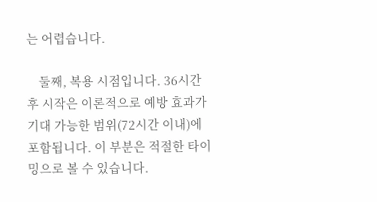는 어렵습니다.

    둘째, 복용 시점입니다. 36시간 후 시작은 이론적으로 예방 효과가 기대 가능한 범위(72시간 이내)에 포함됩니다. 이 부분은 적절한 타이밍으로 볼 수 있습니다.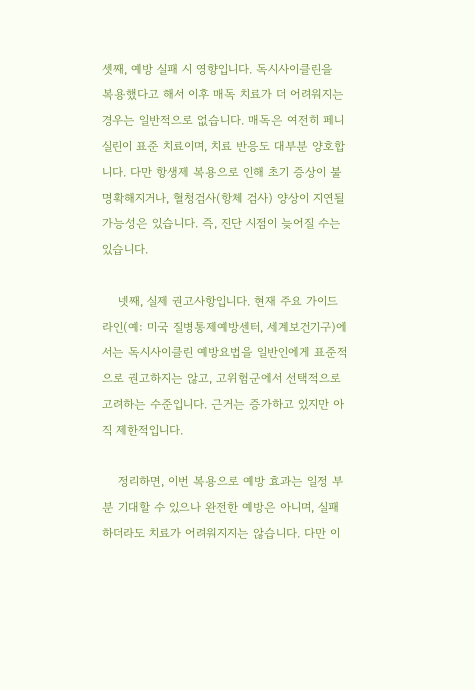셋째, 예방 실패 시 영향입니다. 독시사이클린을 복용했다고 해서 이후 매독 치료가 더 어려워지는 경우는 일반적으로 없습니다. 매독은 여전히 페니실린이 표준 치료이며, 치료 반응도 대부분 양호합니다. 다만 항생제 복용으로 인해 초기 증상이 불명확해지거나, 혈청검사(항체 검사) 양상이 지연될 가능성은 있습니다. 즉, 진단 시점이 늦어질 수는 있습니다.

    넷째, 실제 권고사항입니다. 현재 주요 가이드라인(예: 미국 질병통제예방센터, 세계보건기구)에서는 독시사이클린 예방요법을 일반인에게 표준적으로 권고하지는 않고, 고위험군에서 선택적으로 고려하는 수준입니다. 근거는 증가하고 있지만 아직 제한적입니다.

    정리하면, 이번 복용으로 예방 효과는 일정 부분 기대할 수 있으나 완전한 예방은 아니며, 실패하더라도 치료가 어려워지지는 않습니다. 다만 이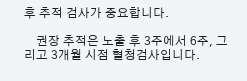후 추적 검사가 중요합니다.

    권장 추적은 노출 후 3주에서 6주, 그리고 3개월 시점 혈청검사입니다.